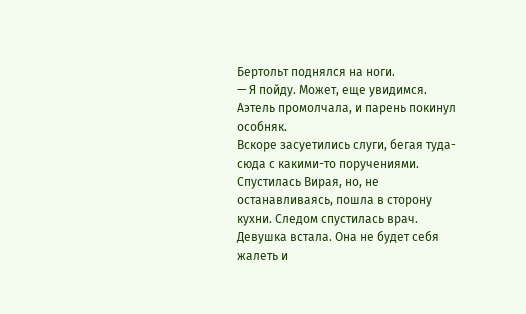Бертольт поднялся на ноги.
— Я пойду. Может, еще увидимся.
Аэтель промолчала, и парень покинул особняк.
Вскоре засуетились слуги, бегая туда-сюда с какими-то поручениями. Спустилась Вирая, но, не останавливаясь, пошла в сторону кухни. Следом спустилась врач.
Девушка встала. Она не будет себя жалеть и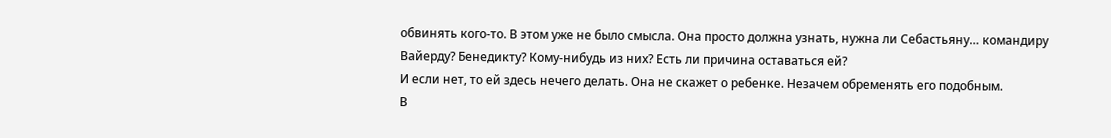обвинять кого-то. В этом уже не было смысла. Она просто должна узнать, нужна ли Себастьяну… командиру Вайерду? Бенедикту? Кому-нибудь из них? Есть ли причина оставаться ей?
И если нет, то ей здесь нечего делать. Она не скажет о ребенке. Незачем обременять его подобным.
В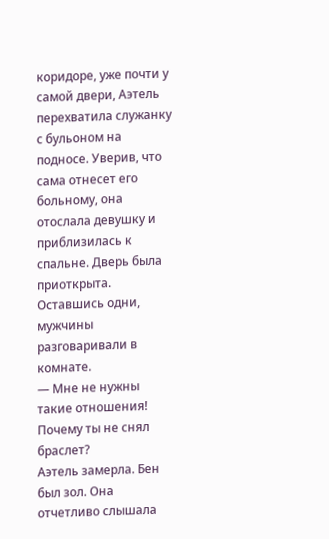коридоре, уже почти у самой двери, Аэтель перехватила служанку с бульоном на подносе. Уверив, что сама отнесет его больному, она отослала девушку и приблизилась к спальне. Дверь была приоткрыта. Оставшись одни, мужчины разговаривали в комнате.
— Мне не нужны такие отношения! Почему ты не снял браслет?
Аэтель замерла. Бен был зол. Она отчетливо слышала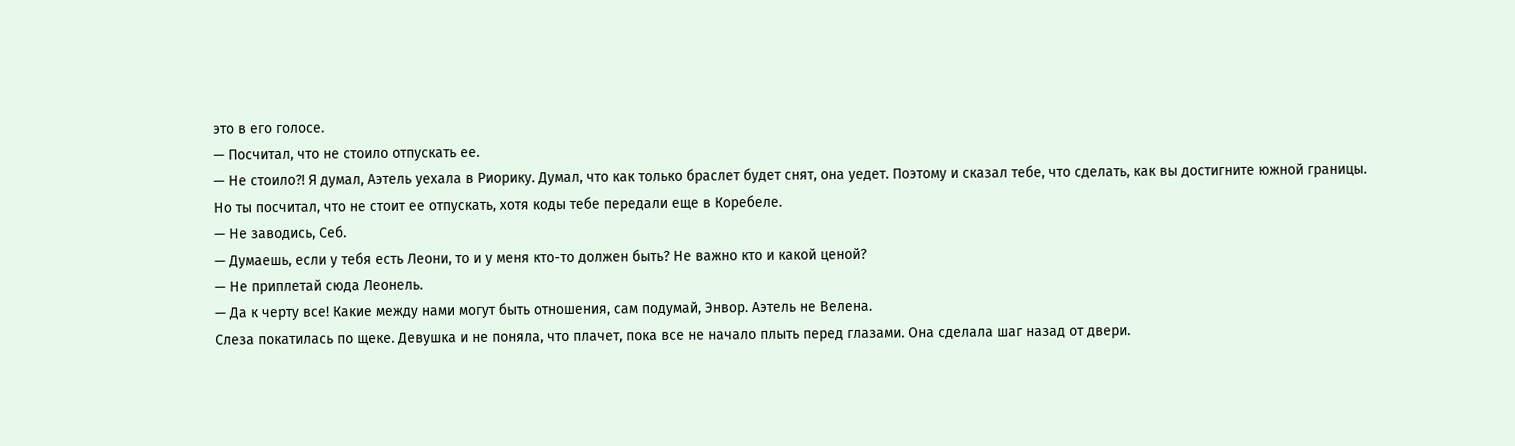это в его голосе.
— Посчитал, что не стоило отпускать ее.
— Не стоило?! Я думал, Аэтель уехала в Риорику. Думал, что как только браслет будет снят, она уедет. Поэтому и сказал тебе, что сделать, как вы достигните южной границы. Но ты посчитал, что не стоит ее отпускать, хотя коды тебе передали еще в Коребеле.
— Не заводись, Себ.
— Думаешь, если у тебя есть Леони, то и у меня кто-то должен быть? Не важно кто и какой ценой?
— Не приплетай сюда Леонель.
— Да к черту все! Какие между нами могут быть отношения, сам подумай, Энвор. Аэтель не Велена.
Слеза покатилась по щеке. Девушка и не поняла, что плачет, пока все не начало плыть перед глазами. Она сделала шаг назад от двери.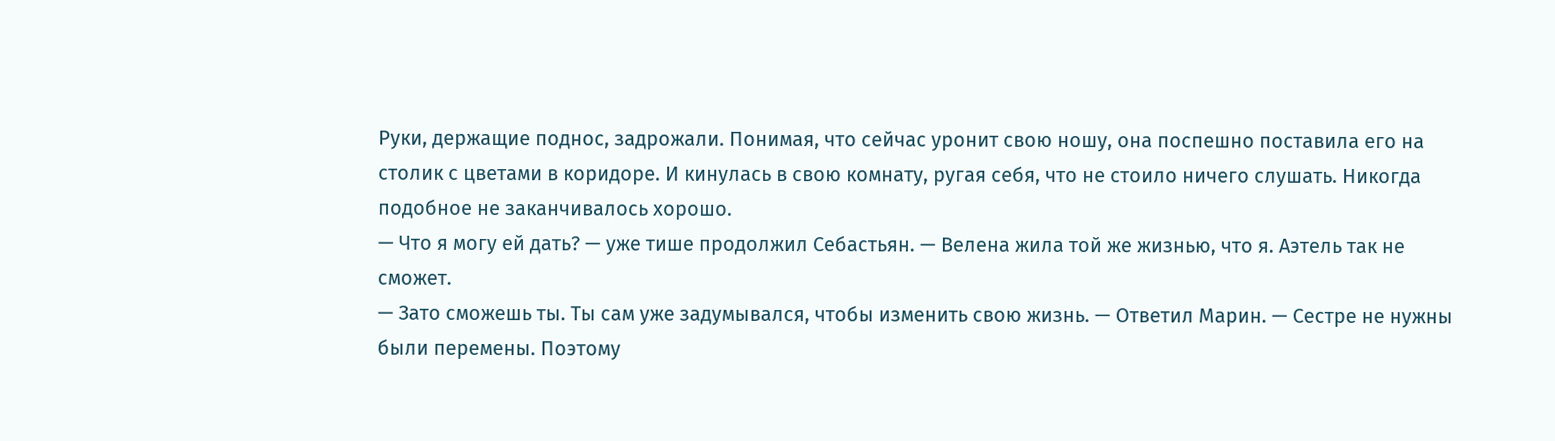Руки, держащие поднос, задрожали. Понимая, что сейчас уронит свою ношу, она поспешно поставила его на столик с цветами в коридоре. И кинулась в свою комнату, ругая себя, что не стоило ничего слушать. Никогда подобное не заканчивалось хорошо.
— Что я могу ей дать? — уже тише продолжил Себастьян. — Велена жила той же жизнью, что я. Аэтель так не сможет.
— Зато сможешь ты. Ты сам уже задумывался, чтобы изменить свою жизнь. — Ответил Марин. — Сестре не нужны были перемены. Поэтому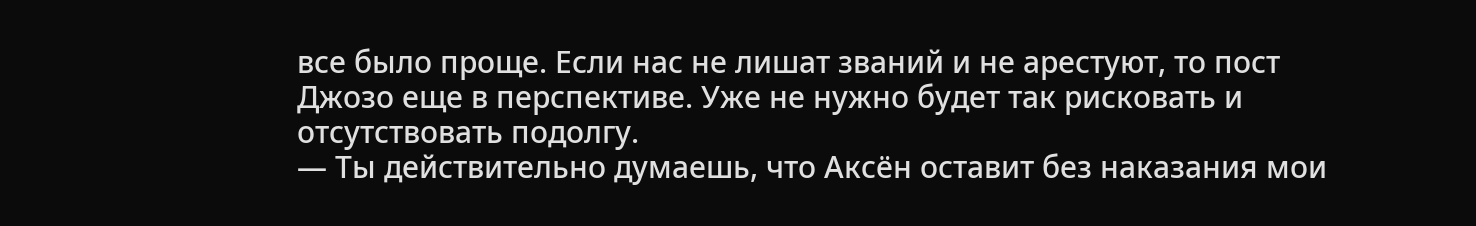все было проще. Если нас не лишат званий и не арестуют, то пост Джозо еще в перспективе. Уже не нужно будет так рисковать и отсутствовать подолгу.
— Ты действительно думаешь, что Аксён оставит без наказания мои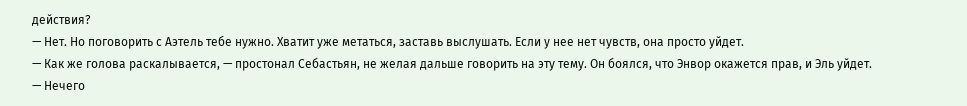действия?
— Нет. Но поговорить с Аэтель тебе нужно. Хватит уже метаться, заставь выслушать. Если у нее нет чувств, она просто уйдет.
— Как же голова раскалывается, — простонал Себастьян, не желая дальше говорить на эту тему. Он боялся, что Энвор окажется прав, и Эль уйдет.
— Нечего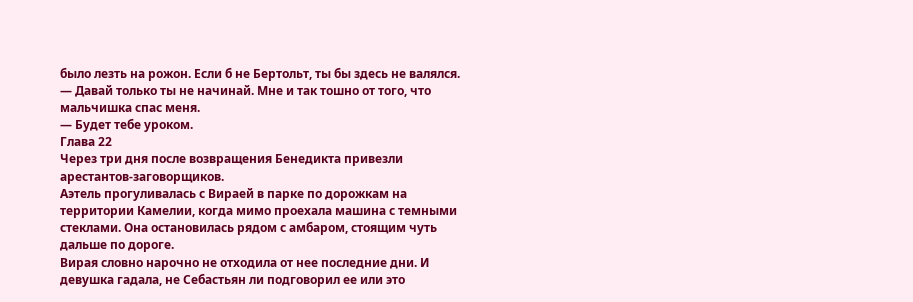было лезть на рожон. Если б не Бертольт, ты бы здесь не валялся.
— Давай только ты не начинай. Мне и так тошно от того, что мальчишка спас меня.
— Будет тебе уроком.
Глава 22
Через три дня после возвращения Бенедикта привезли арестантов-заговорщиков.
Аэтель прогуливалась с Вираей в парке по дорожкам на территории Камелии, когда мимо проехала машина с темными стеклами. Она остановилась рядом с амбаром, стоящим чуть дальше по дороге.
Вирая словно нарочно не отходила от нее последние дни. И девушка гадала, не Себастьян ли подговорил ее или это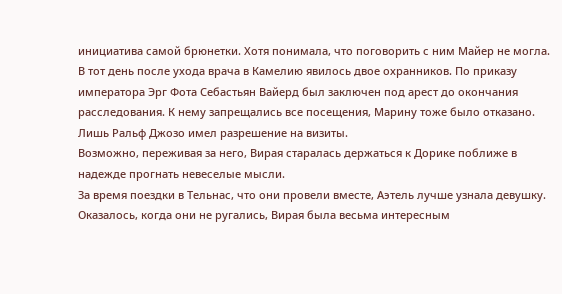инициатива самой брюнетки. Хотя понимала, что поговорить с ним Майер не могла. В тот день после ухода врача в Камелию явилось двое охранников. По приказу императора Эрг Фота Себастьян Вайерд был заключен под арест до окончания расследования. К нему запрещались все посещения, Марину тоже было отказано. Лишь Ральф Джозо имел разрешение на визиты.
Возможно, переживая за него, Вирая старалась держаться к Дорике поближе в надежде прогнать невеселые мысли.
За время поездки в Тельнас, что они провели вместе, Аэтель лучше узнала девушку. Оказалось, когда они не ругались, Вирая была весьма интересным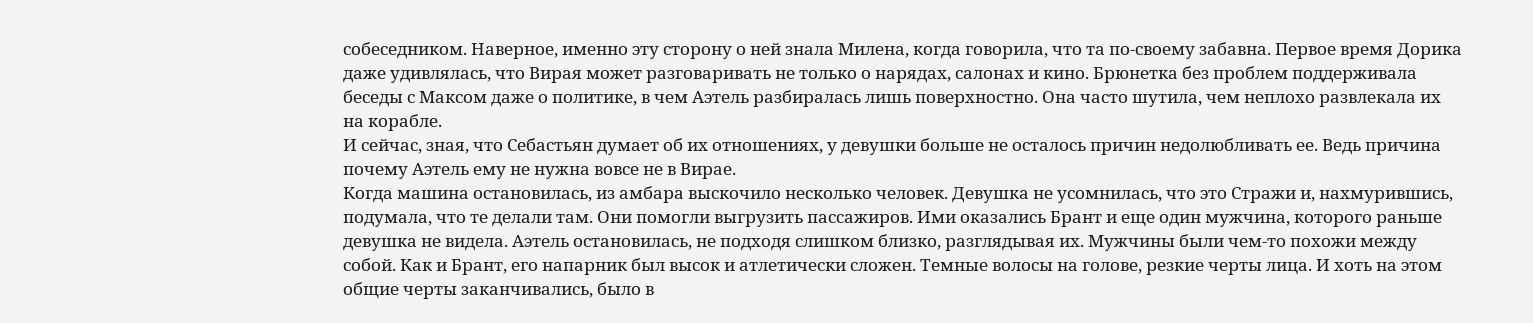собеседником. Наверное, именно эту сторону о ней знала Милена, когда говорила, что та по-своему забавна. Первое время Дорика даже удивлялась, что Вирая может разговаривать не только о нарядах, салонах и кино. Брюнетка без проблем поддерживала беседы с Максом даже о политике, в чем Аэтель разбиралась лишь поверхностно. Она часто шутила, чем неплохо развлекала их на корабле.
И сейчас, зная, что Себастьян думает об их отношениях, у девушки больше не осталось причин недолюбливать ее. Ведь причина почему Аэтель ему не нужна вовсе не в Вирае.
Когда машина остановилась, из амбара выскочило несколько человек. Девушка не усомнилась, что это Стражи и, нахмурившись, подумала, что те делали там. Они помогли выгрузить пассажиров. Ими оказались Брант и еще один мужчина, которого раньше девушка не видела. Аэтель остановилась, не подходя слишком близко, разглядывая их. Мужчины были чем-то похожи между собой. Как и Брант, его напарник был высок и атлетически сложен. Темные волосы на голове, резкие черты лица. И хоть на этом общие черты заканчивались, было в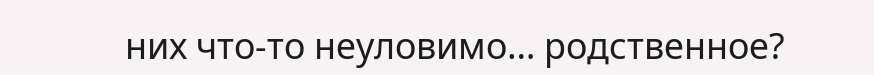них что-то неуловимо… родственное?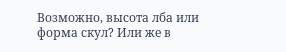Возможно, высота лба или форма скул? Или же в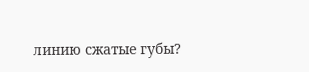линию сжатые губы?